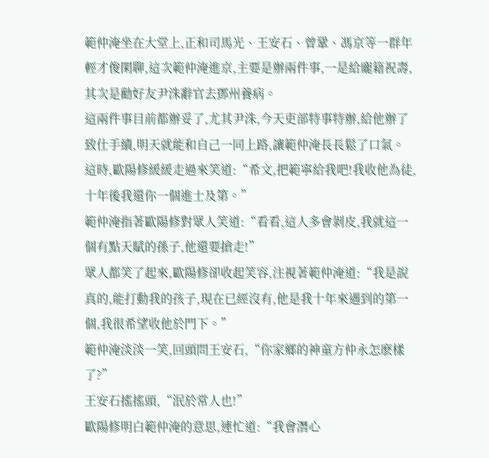範仲淹坐在大堂上,正和司馬光、王安石、曾鞏、馮京等一群年輕才俊閑聊,這次範仲淹進京,主要是辦兩件事,一是給龐籍祝壽,其次是勸好友尹洙辭官去鄧州養病。
這兩件事目前都辦妥了,尤其尹洙,今天吏部特事特辦,給他辦了致仕手續,明天就能和自己一同上路,讓範仲淹長長鬆了口氣。
這時,歐陽修緩緩走過來笑道:“希文,把範寧給我吧!我收他為徒,十年後我還你一個進士及第。”
範仲淹指著歐陽修對眾人笑道:“看看,這人多會剝皮,我就這一個有點天賦的孫子,他還要搶走!”
眾人都笑了起來,歐陽修卻收起笑容,注視著範仲淹道:“我是說真的,能打動我的孩子,現在已經沒有,他是我十年來遇到的第一個,我很希望收他於門下。”
範仲淹淡淡一笑,回頭問王安石,“你家鄉的神童方仲永怎麽樣了?”
王安石搖搖頭,“泯於常人也!”
歐陽修明白範仲淹的意思,連忙道:“我會潛心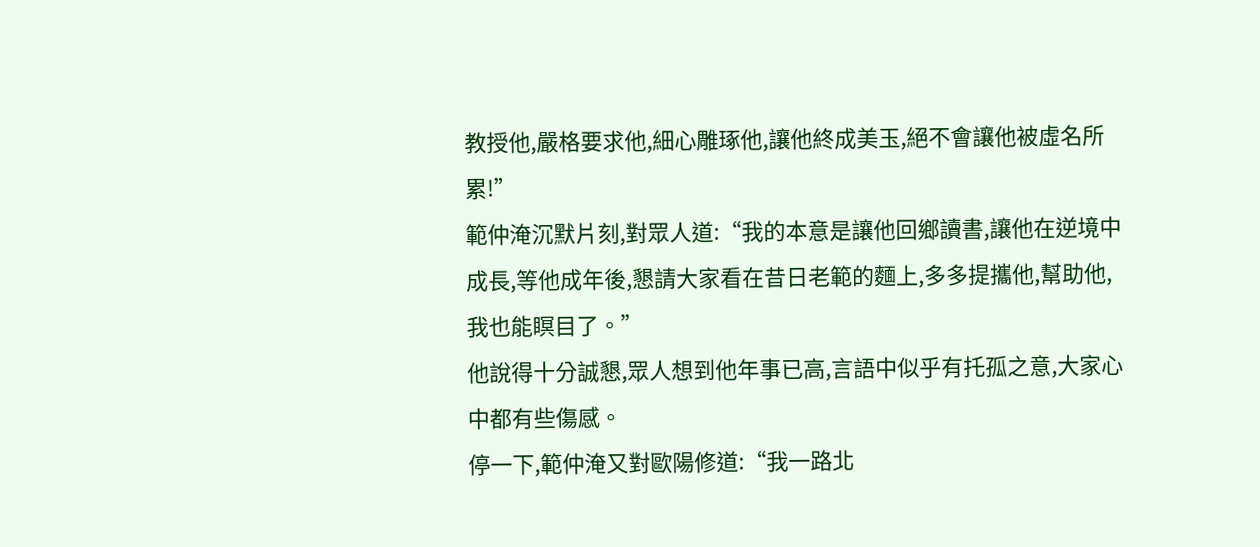教授他,嚴格要求他,細心雕琢他,讓他終成美玉,絕不會讓他被虛名所累!”
範仲淹沉默片刻,對眾人道:“我的本意是讓他回鄉讀書,讓他在逆境中成長,等他成年後,懇請大家看在昔日老範的麵上,多多提攜他,幫助他,我也能瞑目了。”
他說得十分誠懇,眾人想到他年事已高,言語中似乎有托孤之意,大家心中都有些傷感。
停一下,範仲淹又對歐陽修道:“我一路北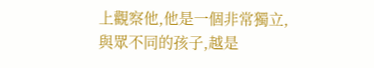上觀察他,他是一個非常獨立,與眾不同的孩子,越是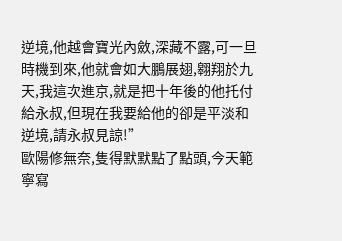逆境,他越會寶光內斂,深藏不露,可一旦時機到來,他就會如大鵬展翅,翱翔於九天,我這次進京,就是把十年後的他托付給永叔,但現在我要給他的卻是平淡和逆境,請永叔見諒!”
歐陽修無奈,隻得默默點了點頭,今天範寧寫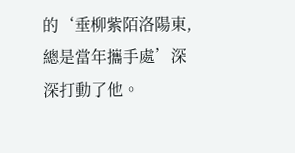的‘垂柳紫陌洛陽東,總是當年攜手處’深深打動了他。